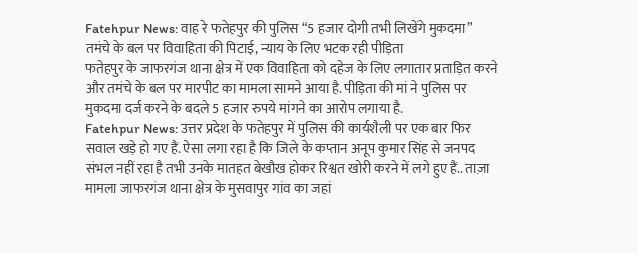Fatehpur News: वाह रे फतेहपुर की पुलिस “5 हजार दोगी तभी लिखेंगे मुकदमा” तमंचे के बल पर विवाहिता की पिटाई, न्याय के लिए भटक रही पीड़िता
फतेहपुर के जाफरगंज थाना क्षेत्र में एक विवाहिता को दहेज के लिए लगातार प्रताड़ित करने और तमंचे के बल पर मारपीट का मामला सामने आया है. पीड़िता की मां ने पुलिस पर मुकदमा दर्ज करने के बदले 5 हजार रुपये मांगने का आरोप लगाया है.
Fatehpur News: उत्तर प्रदेश के फतेहपुर में पुलिस की कार्यशैली पर एक बार फिर सवाल खड़े हो गए हैं. ऐसा लगा रहा है कि जिले के कप्तान अनूप कुमार सिंह से जनपद संभल नहीं रहा है तभी उनके मातहत बेखौख होकर रिश्वत खोरी करने में लगे हुए हैं.. ताज़ा मामला जाफरगंज थाना क्षेत्र के मुसवापुर गांव का जहां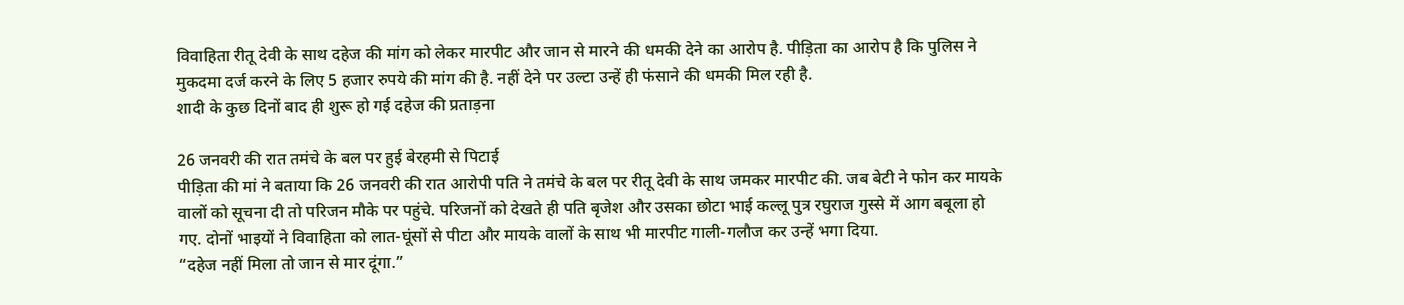विवाहिता रीतू देवी के साथ दहेज की मांग को लेकर मारपीट और जान से मारने की धमकी देने का आरोप है. पीड़िता का आरोप है कि पुलिस ने मुकदमा दर्ज करने के लिए 5 हजार रुपये की मांग की है. नहीं देने पर उल्टा उन्हें ही फंसाने की धमकी मिल रही है.
शादी के कुछ दिनों बाद ही शुरू हो गई दहेज की प्रताड़ना

26 जनवरी की रात तमंचे के बल पर हुई बेरहमी से पिटाई
पीड़िता की मां ने बताया कि 26 जनवरी की रात आरोपी पति ने तमंचे के बल पर रीतू देवी के साथ जमकर मारपीट की. जब बेटी ने फोन कर मायके वालों को सूचना दी तो परिजन मौके पर पहुंचे. परिजनों को देखते ही पति बृजेश और उसका छोटा भाई कल्लू पुत्र रघुराज गुस्से में आग बबूला हो गए. दोनों भाइयों ने विवाहिता को लात-घूंसों से पीटा और मायके वालों के साथ भी मारपीट गाली-गलौज कर उन्हें भगा दिया.
“दहेज नहीं मिला तो जान से मार दूंगा.”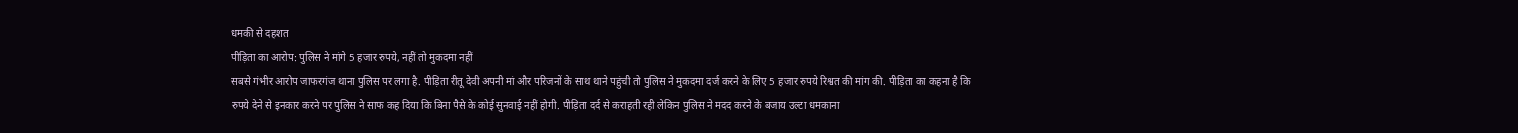धमकी से दहशत
पीड़िता का आरोप: पुलिस ने मांगे 5 हजार रुपये, नहीं तो मुकदमा नहीं
सबसे गंभीर आरोप जाफरगंज थाना पुलिस पर लगा है. पीड़िता रीतू देवी अपनी मां और परिजनों के साथ थाने पहुंची तो पुलिस ने मुकदमा दर्ज करने के लिए 5 हजार रुपये रिश्वत की मांग की. पीड़िता का कहना है कि रुपये देने से इनकार करने पर पुलिस ने साफ कह दिया कि बिना पैसे के कोई सुनवाई नहीं होगी. पीड़िता दर्द से कराहती रही लेकिन पुलिस ने मदद करने के बजाय उल्टा धमकाना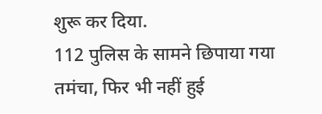शुरू कर दिया.
112 पुलिस के सामने छिपाया गया तमंचा, फिर भी नहीं हुई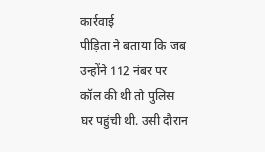कार्रवाई
पीड़िता ने बताया कि जब उन्होंने 112 नंबर पर कॉल की थी तो पुलिस घर पहुंची थी. उसी दौरान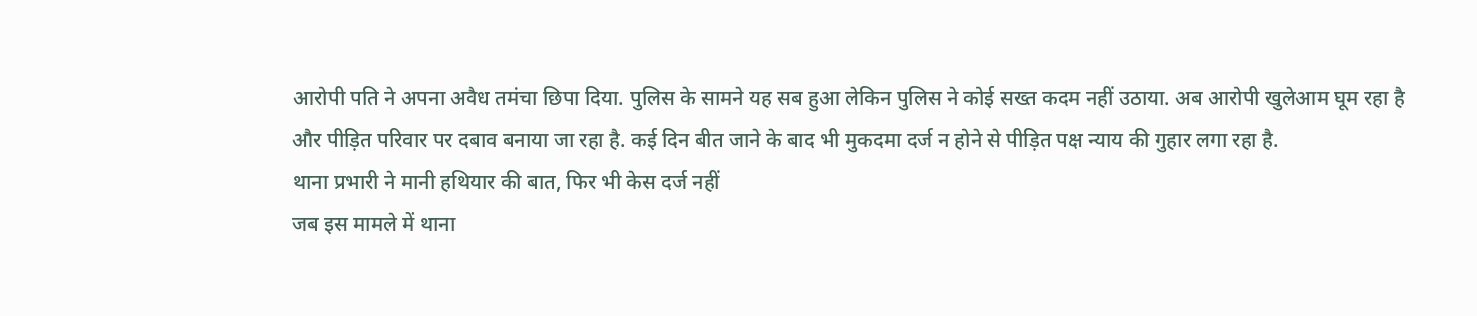आरोपी पति ने अपना अवैध तमंचा छिपा दिया. पुलिस के सामने यह सब हुआ लेकिन पुलिस ने कोई सख्त कदम नहीं उठाया. अब आरोपी खुलेआम घूम रहा है और पीड़ित परिवार पर दबाव बनाया जा रहा है. कई दिन बीत जाने के बाद भी मुकदमा दर्ज न होने से पीड़ित पक्ष न्याय की गुहार लगा रहा है.
थाना प्रभारी ने मानी हथियार की बात, फिर भी केस दर्ज नहीं
जब इस मामले में थाना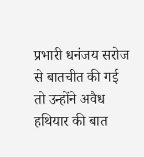प्रभारी धनंजय सरोज से बातचीत की गई तो उन्होंने अवैध हथियार की बात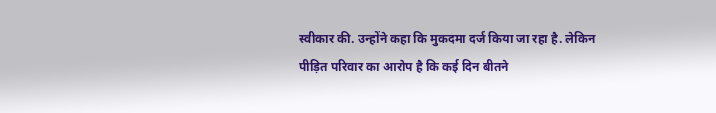स्वीकार की. उन्होंने कहा कि मुकदमा दर्ज किया जा रहा है. लेकिन पीड़ित परिवार का आरोप है कि कई दिन बीतने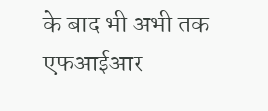के बाद भी अभी तक एफआईआर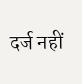दर्ज नहीं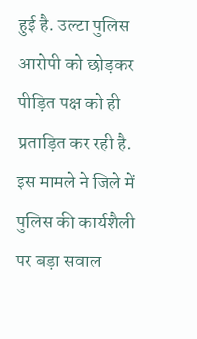हुई है. उल्टा पुलिस आरोपी को छोड़कर पीड़ित पक्ष को ही प्रताड़ित कर रही है. इस मामले ने जिले में पुलिस की कार्यशैली पर बड़ा सवाल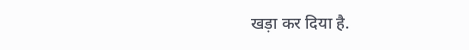खड़ा कर दिया है.